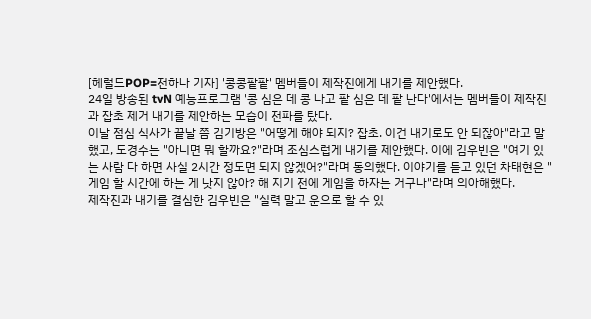[헤럴드POP=전하나 기자] '콩콩팥팥' 멤버들이 제작진에게 내기를 제안했다.
24일 방송된 tvN 예능프로그램 '콩 심은 데 콩 나고 팥 심은 데 팥 난다'에서는 멤버들이 제작진과 잡초 제거 내기를 제안하는 모습이 전파를 탔다.
이날 점심 식사가 끝날 쯤 김기방은 "어떻게 해야 되지? 잡초. 이건 내기로도 안 되잖아"라고 말했고, 도경수는 "아니면 뭐 할까요?"라며 조심스럽게 내기를 제안했다. 이에 김우빈은 "여기 있는 사람 다 하면 사실 2시간 정도면 되지 않겠어?"라며 동의했다. 이야기를 듣고 있던 차태현은 "게임 할 시간에 하는 게 낫지 않아? 해 지기 전에 게임을 하자는 거구나"라며 의아해했다.
제작진과 내기를 결심한 김우빈은 "실력 말고 운으로 할 수 있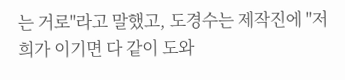는 거로"라고 말했고, 도경수는 제작진에 "저희가 이기면 다 같이 도와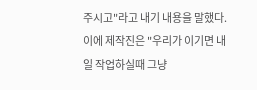주시고"라고 내기 내용을 말했다. 이에 제작진은 "우리가 이기면 내일 작업하실때 그냥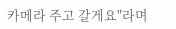카메라 주고 갈게요"라며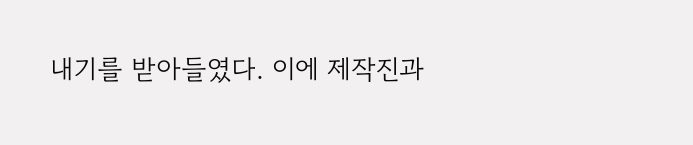내기를 받아들였다. 이에 제작진과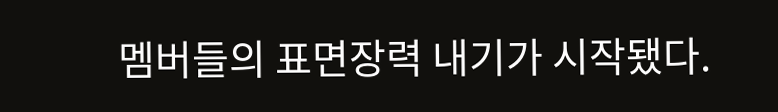멤버들의 표면장력 내기가 시작됐다.